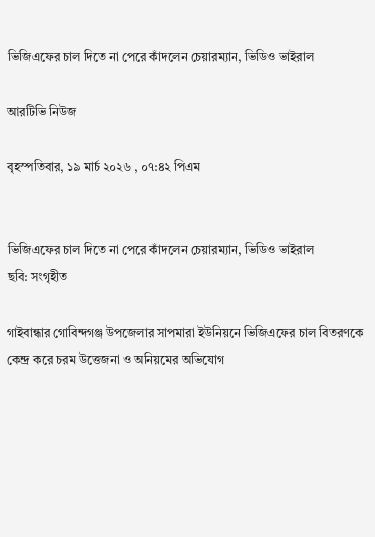ভিজিএফের চাল দিতে না পেরে কাঁদলেন চেয়ারম্যান, ভিডিও ভাইরাল

আরটিভি নিউজ

বৃহস্পতিবার, ১৯ মার্চ ২০২৬ , ০৭:৪২ পিএম


ভিজিএফের চাল দিতে না পেরে কাঁদলেন চেয়ারম্যান, ভিডিও ভাইরাল
ছবি: সংগৃহীত

গাইবান্ধার গোবিন্দগঞ্জ উপজেলার সাপমারা ইউনিয়নে ভিজিএফের চাল বিতরণকে কেন্দ্র করে চরম উত্তেজনা ও অনিয়মের অভিযোগ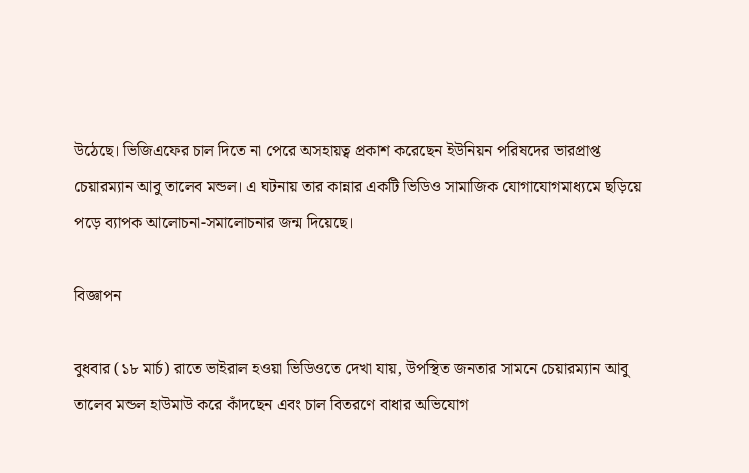উঠেছে। ভিজিএফের চাল দিতে না পেরে অসহায়ত্ব প্রকাশ করেছেন ইউনিয়ন পরিষদের ভারপ্রাপ্ত চেয়ারম্যান আবু তালেব মন্ডল। এ ঘটনায় তার কান্নার একটি ভিডিও সামাজিক যোগাযোগমাধ্যমে ছড়িয়ে পড়ে ব্যাপক আলোচনা-সমালোচনার জন্ম দিয়েছে।

বিজ্ঞাপন

বুধবার (১৮ মার্চ) রাতে ভাইরাল হওয়া ভিডিওতে দেখা যায়, উপস্থিত জনতার সামনে চেয়ারম্যান আবু তালেব মন্ডল হাউমাউ করে কাঁদছেন এবং চাল বিতরণে বাধার অভিযোগ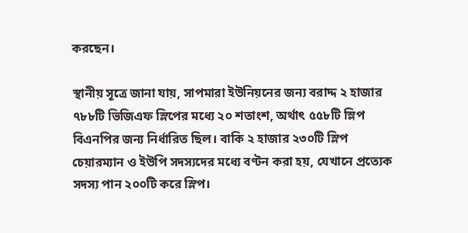করছেন।

স্থানীয় সূত্রে জানা যায়, সাপমারা ইউনিয়নের জন্য বরাদ্দ ২ হাজার ৭৮৮টি ভিজিএফ স্লিপের মধ্যে ২০ শতাংশ, অর্থাৎ ৫৫৮টি স্লিপ বিএনপির জন্য নির্ধারিত ছিল। বাকি ২ হাজার ২৩০টি স্লিপ চেয়ারম্যান ও ইউপি সদস্যদের মধ্যে বণ্টন করা হয়, যেখানে প্রত্যেক সদস্য পান ২০০টি করে স্লিপ।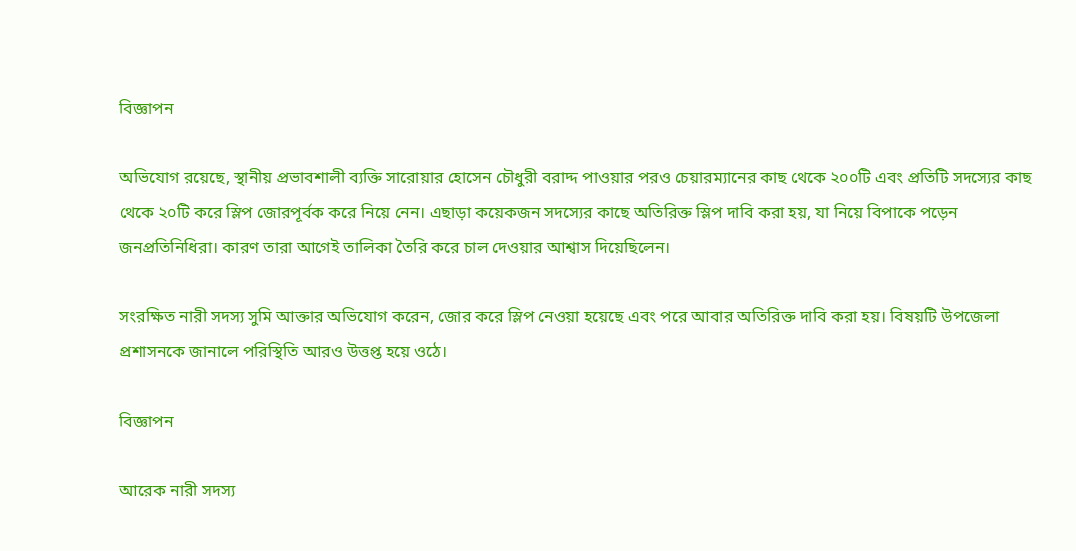বিজ্ঞাপন

অভিযোগ রয়েছে, স্থানীয় প্রভাবশালী ব্যক্তি সারোয়ার হোসেন চৌধুরী বরাদ্দ পাওয়ার পরও চেয়ারম্যানের কাছ থেকে ২০০টি এবং প্রতিটি সদস্যের কাছ থেকে ২০টি করে স্লিপ জোরপূর্বক করে নিয়ে নেন। এছাড়া কয়েকজন সদস্যের কাছে অতিরিক্ত স্লিপ দাবি করা হয়, যা নিয়ে বিপাকে পড়েন জনপ্রতিনিধিরা। কারণ তারা আগেই তালিকা তৈরি করে চাল দেওয়ার আশ্বাস দিয়েছিলেন।

সংরক্ষিত নারী সদস্য সুমি আক্তার অভিযোগ করেন, জোর করে স্লিপ নেওয়া হয়েছে এবং পরে আবার অতিরিক্ত দাবি করা হয়। বিষয়টি উপজেলা প্রশাসনকে জানালে পরিস্থিতি আরও উত্তপ্ত হয়ে ওঠে।

বিজ্ঞাপন

আরেক নারী সদস্য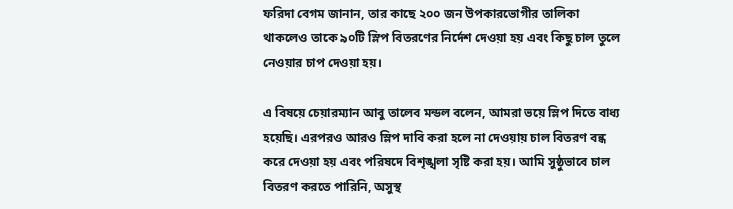ফরিদা বেগম জানান, তার কাছে ২০০ জন উপকারভোগীর তালিকা থাকলেও তাকে ৯০টি স্লিপ বিতরণের নির্দেশ দেওয়া হয় এবং কিছু চাল তুলে নেওয়ার চাপ দেওয়া হয়।

এ বিষয়ে চেয়ারম্যান আবু তালেব মন্ডল বলেন, আমরা ভয়ে স্লিপ দিতে বাধ্য হয়েছি। এরপরও আরও স্লিপ দাবি করা হলে না দেওয়ায় চাল বিতরণ বন্ধ করে দেওয়া হয় এবং পরিষদে বিশৃঙ্খলা সৃষ্টি করা হয়। আমি সুষ্ঠুভাবে চাল বিতরণ করতে পারিনি, অসুস্থ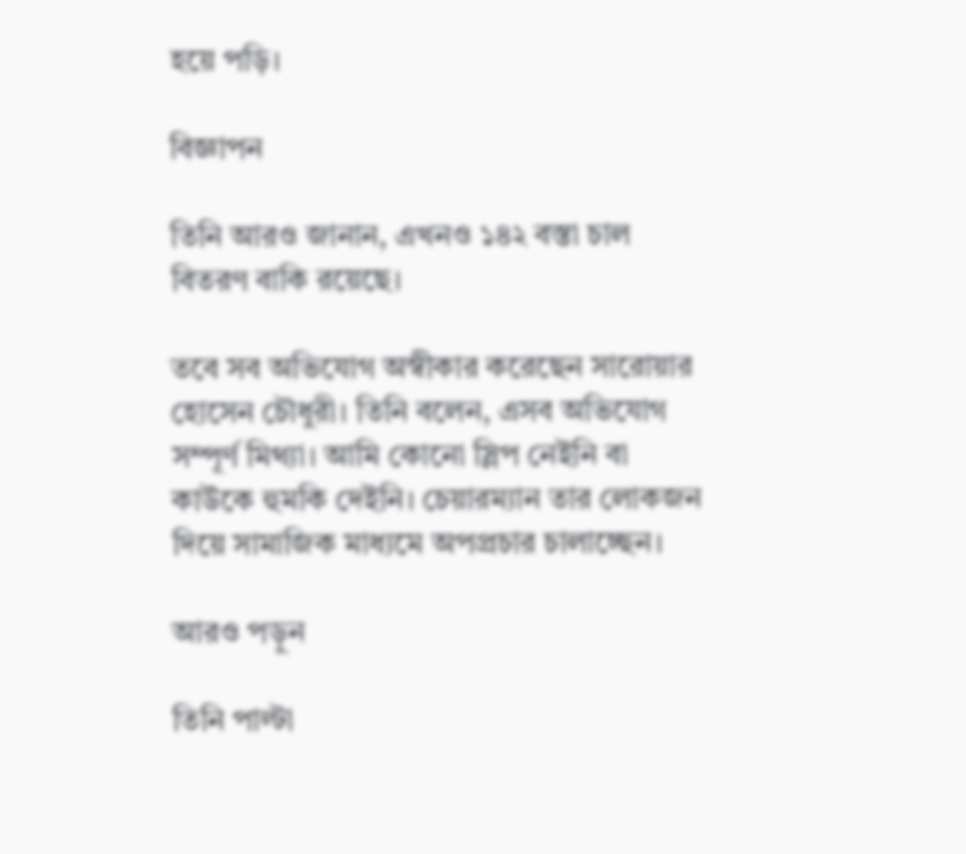হয়ে পড়ি।

বিজ্ঞাপন

তিনি আরও জানান, এখনও ১৪২ বস্তা চাল বিতরণ বাকি রয়েছে।

তবে সব অভিযোগ অস্বীকার করেছেন সারোয়ার হোসেন চৌধুরী। তিনি বলেন, এসব অভিযোগ সম্পূর্ণ মিথ্যা। আমি কোনো স্লিপ নেইনি বা কাউকে হুমকি দেইনি। চেয়ারম্যান তার লোকজন দিয়ে সামাজিক মাধ্যমে অপপ্রচার চালাচ্ছেন।

আরও পড়ুন

তিনি পাল্টা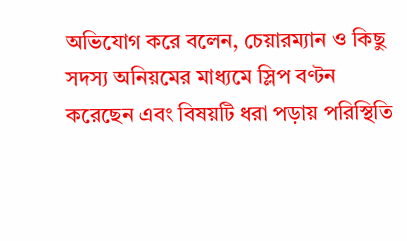অভিযোগ করে বলেন, চেয়ারম্যান ও কিছু সদস্য অনিয়মের মাধ্যমে স্লিপ বণ্টন করেছেন এবং বিষয়টি ধরা পড়ায় পরিস্থিতি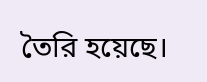তৈরি হয়েছে।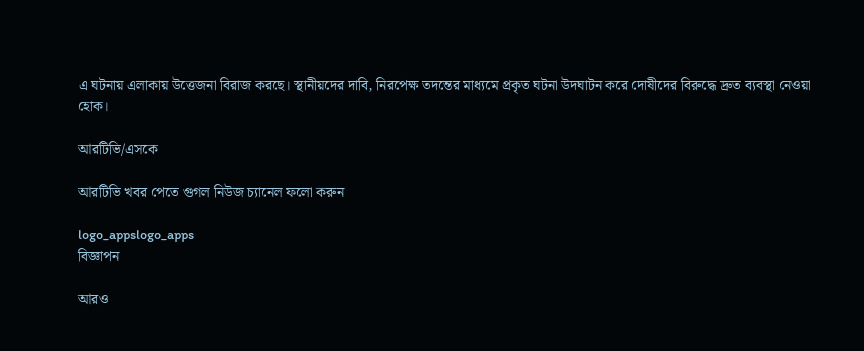এ ঘটনায় এলাকায় উত্তেজনা বিরাজ করছে। স্থানীয়দের দাবি, নিরপেক্ষ তদন্তের মাধ্যমে প্রকৃত ঘটনা উদঘাটন করে দোষীদের বিরুদ্ধে দ্রুত ব্যবস্থা নেওয়া হোক।

আরটিভি/এসকে

আরটিভি খবর পেতে গুগল নিউজ চ্যানেল ফলো করুন

logo_appslogo_apps
বিজ্ঞাপন

আরও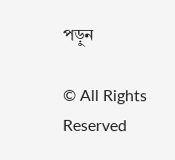পড়ুন

© All Rights Reserved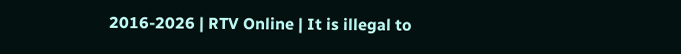2016-2026 | RTV Online | It is illegal to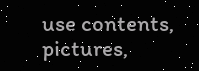use contents, pictures,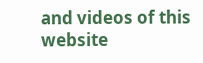and videos of this website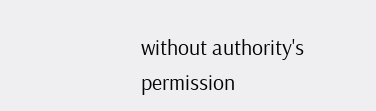without authority's permission